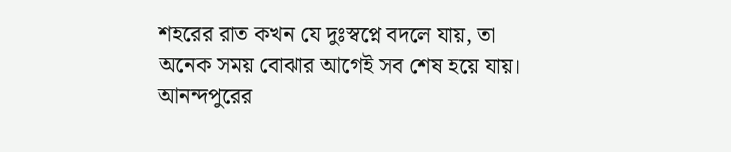শহরের রাত কখন যে দুঃস্বপ্নে বদলে যায়, তা অনেক সময় বোঝার আগেই সব শেষ হয়ে যায়। আনন্দপুরের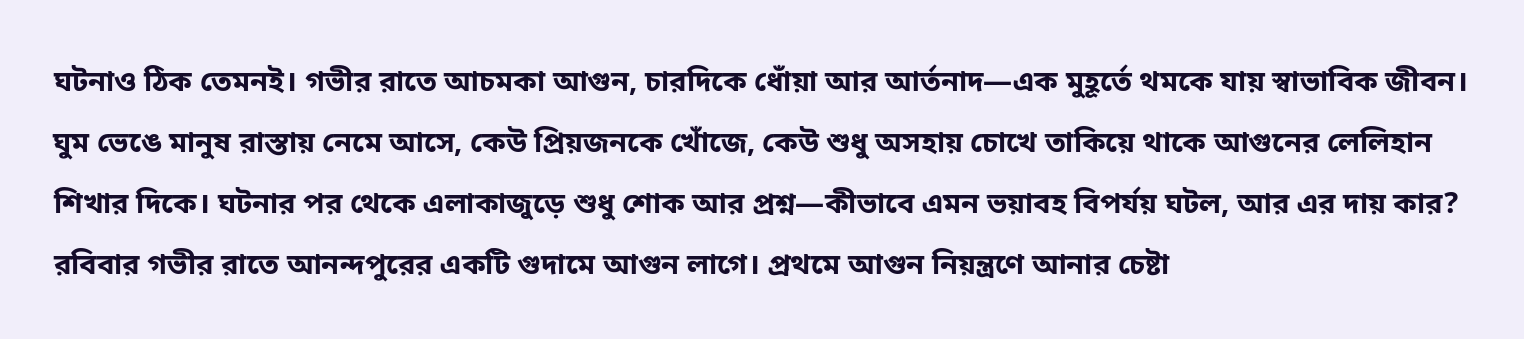ঘটনাও ঠিক তেমনই। গভীর রাতে আচমকা আগুন, চারদিকে ধোঁয়া আর আর্তনাদ—এক মুহূর্তে থমকে যায় স্বাভাবিক জীবন। ঘুম ভেঙে মানুষ রাস্তায় নেমে আসে, কেউ প্রিয়জনকে খোঁজে, কেউ শুধু অসহায় চোখে তাকিয়ে থাকে আগুনের লেলিহান শিখার দিকে। ঘটনার পর থেকে এলাকাজুড়ে শুধু শোক আর প্রশ্ন—কীভাবে এমন ভয়াবহ বিপর্যয় ঘটল, আর এর দায় কার?
রবিবার গভীর রাতে আনন্দপুরের একটি গুদামে আগুন লাগে। প্রথমে আগুন নিয়ন্ত্রণে আনার চেষ্টা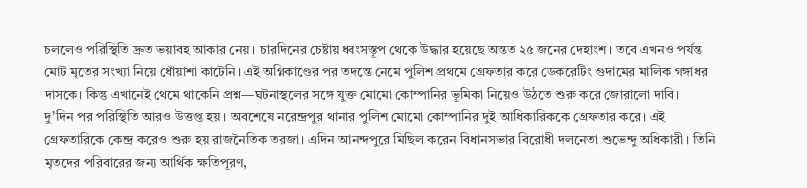চললেও পরিস্থিতি দ্রুত ভয়াবহ আকার নেয়। চারদিনের চেষ্টায় ধ্বংসস্তূপ থেকে উদ্ধার হয়েছে অন্তত ২৫ জনের দেহাংশ। তবে এখনও পর্যন্ত মোট মৃতের সংখ্যা নিয়ে ধোঁয়াশা কাটেনি। এই অগ্নিকাণ্ডের পর তদন্তে নেমে পুলিশ প্রথমে গ্রেফতার করে ডেকরেটিং গুদামের মালিক গঙ্গাধর দাসকে। কিন্তু এখানেই থেমে থাকেনি প্রশ্ন—ঘটনাস্থলের সঙ্গে যুক্ত মোমো কোম্পানির ভূমিকা নিয়েও উঠতে শুরু করে জোরালো দাবি।
দু’দিন পর পরিস্থিতি আরও উত্তপ্ত হয়। অবশেষে নরেন্দ্রপুর থানার পুলিশ মোমো কোম্পানির দুই আধিকারিককে গ্রেফতার করে। এই গ্রেফতারিকে কেন্দ্র করেও শুরু হয় রাজনৈতিক তরজা। এদিন আনন্দপুরে মিছিল করেন বিধানসভার বিরোধী দলনেতা শুভেন্দু অধিকারী। তিনি মৃতদের পরিবারের জন্য আর্থিক ক্ষতিপূরণ,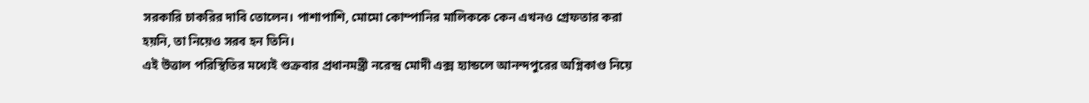সরকারি চাকরির দাবি তোলেন। পাশাপাশি, মোমো কোম্পানির মালিককে কেন এখনও গ্রেফতার করা হয়নি, তা নিয়েও সরব হন তিনি।
এই উত্তাল পরিস্থিতির মধ্যেই শুক্রবার প্রধানমন্ত্রী নরেন্দ্র মোদী এক্স হ্যান্ডলে আনন্দপুরের অগ্নিকাণ্ড নিয়ে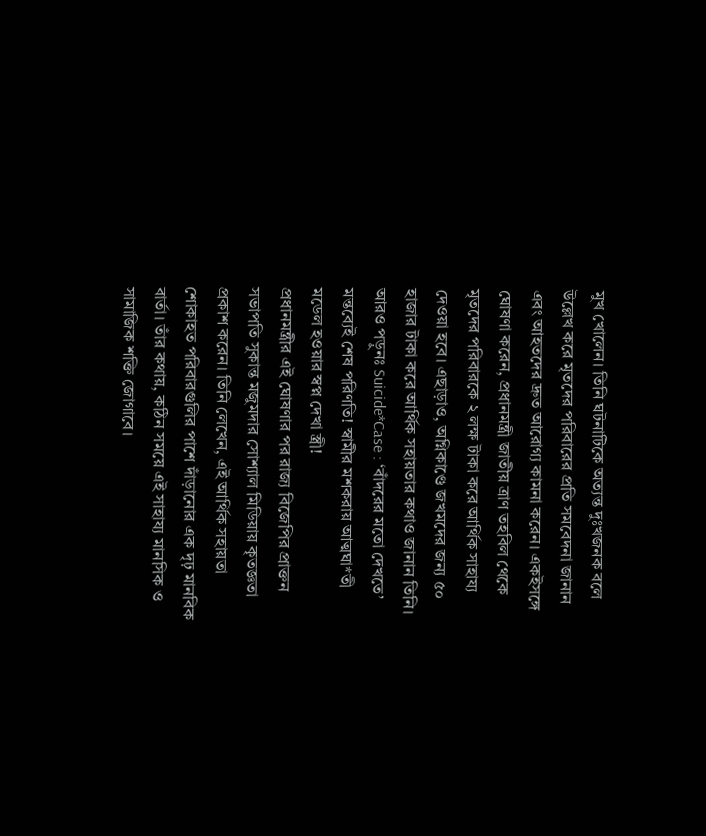মুখ খোলেন। তিনি ঘটনাটিকে অত্যন্ত দুঃখজনক বলে উল্লেখ করে মৃতদের পরিবারের প্রতি সমবেদনা জানান এবং আহতদের দ্রুত আরোগ্য কামনা করেন। একইসঙ্গে ঘোষণা করেন, প্রধানমন্ত্রী জাতীয় ত্রাণ তহবিল থেকে মৃতদের পরিবারকে ২ লক্ষ টাকা করে আর্থিক সাহায্য দেওয়া হবে। এছাড়াও, অগ্নিকাণ্ডে জখমদের জন্য ৫০ হাজার টাকা করে আর্থিক সহায়তার কথাও জানান তিনি।
আরও পড়ুনঃ Suicide*Case : ‘বাঁদরের মতো দেখতে’ মন্তব্যেই শেষ পরিণতি! স্বামীর মশকরায় আত্মঘা*তী মডেল হওয়ার স্বপ্ন দেখা স্ত্রী!
প্রধানমন্ত্রীর এই ঘোষণার পর রাজ্য বিজেপির প্রাক্তন সভাপতি সুকান্ত মজুমদার সোশ্যাল মিডিয়ায় কৃতজ্ঞতা প্রকাশ করেন। তিনি লেখেন, এই আর্থিক সহায়তা শোকাহত পরিবারগুলির পাশে দাঁড়ানোর এক দৃঢ় মানবিক বার্তা। তাঁর কথায়, কঠিন সময়ে এই সাহায্য মানসিক ও সামাজিক শক্তি জোগাবে।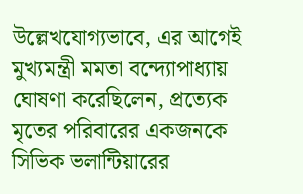উল্লেখযোগ্যভাবে, এর আগেই মুখ্যমন্ত্রী মমতা বন্দ্যোপাধ্যায় ঘোষণা করেছিলেন, প্রত্যেক মৃতের পরিবারের একজনকে সিভিক ভলান্টিয়ারের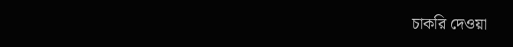চাকরি দেওয়া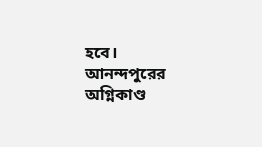হবে। আনন্দপুরের অগ্নিকাণ্ড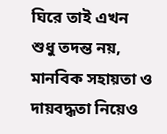ঘিরে তাই এখন শুধু তদন্ত নয়, মানবিক সহায়তা ও দায়বদ্ধতা নিয়েও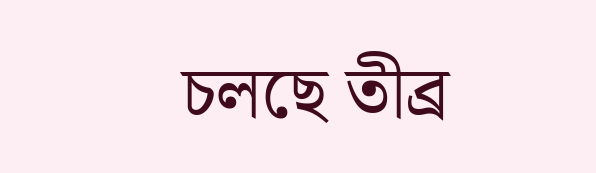চলছে তীব্র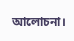আলোচনা।